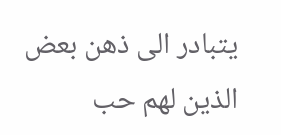يتبادر الى ذهن بعض الذين لهم حب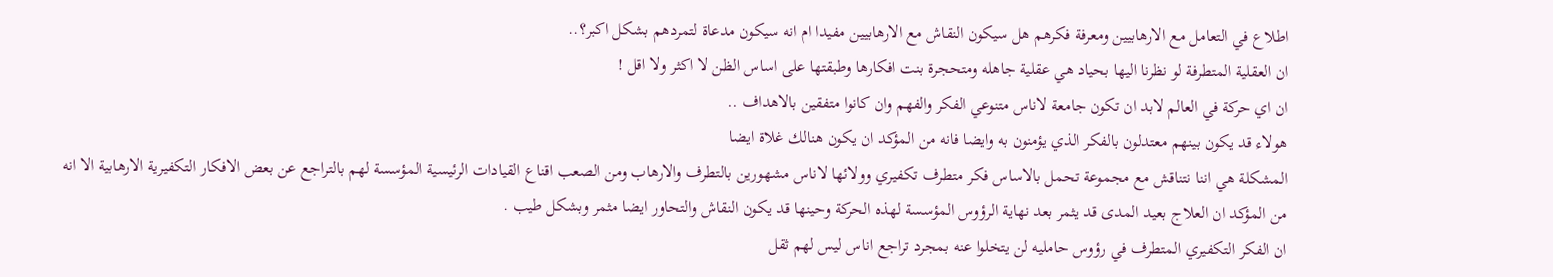اطلاع في التعامل مع الارهابيين ومعرفة فكرهم هل سيكون النقاش مع الارهابيين مفيدا ام انه سيكون مدعاة لتمردهم بشكل اكبر؟..
ان العقلية المتطرفة لو نظرنا اليها بحياد هي عقلية جاهله ومتحجرة بنت افكارها وطبقتها على اساس الظن لا اكثر ولا اقل !
ان اي حركة في العالم لابد ان تكون جامعة لاناس متنوعي الفكر والفهم وان كانوا متفقين بالاهداف ..
هولاء قد يكون بينهم معتدلون بالفكر الذي يؤمنون به وايضا فانه من المؤكد ان يكون هنالك غلاة ايضا
المشكلة هي اننا نتناقش مع مجموعة تحمل بالاساس فكر متطرف تكفيري وولائها لاناس مشهورين بالتطرف والارهاب ومن الصعب اقناع القيادات الرئيسية المؤسسة لهم بالتراجع عن بعض الافكار التكفيرية الارهابية الا انه من المؤكد ان العلاج بعيد المدى قد يثمر بعد نهاية الرؤوس المؤسسة لهذه الحركة وحينها قد يكون النقاش والتحاور ايضا مثمر وبشكل طيب .
ان الفكر التكفيري المتطرف في رؤوس حامليه لن يتخلوا عنه بمجرد تراجع اناس ليس لهم ثقل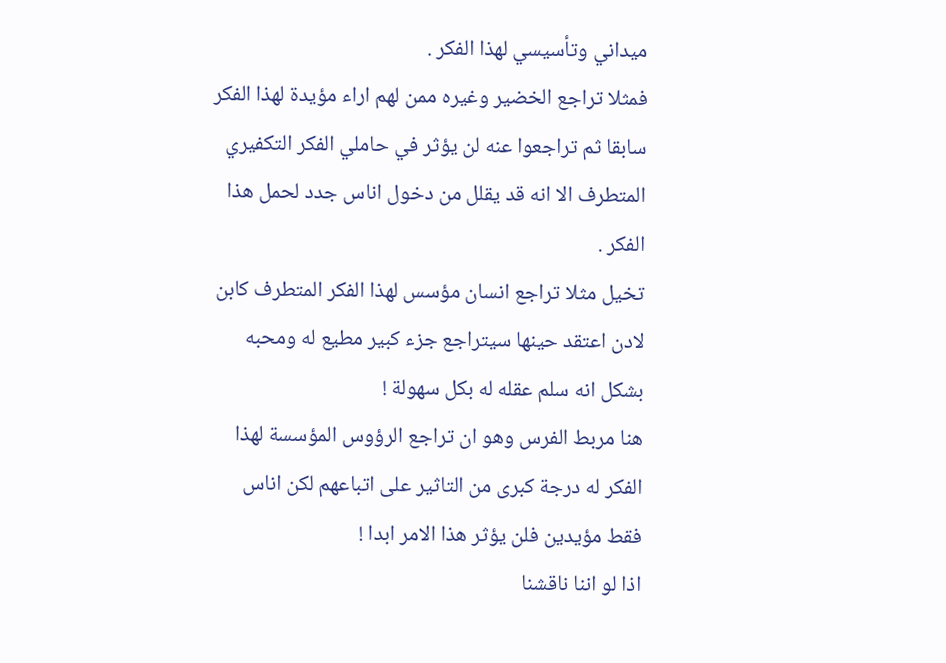ميداني وتأسيسي لهذا الفكر .
فمثلا تراجع الخضير وغيره ممن لهم اراء مؤيدة لهذا الفكر سابقا ثم تراجعوا عنه لن يؤثر في حاملي الفكر التكفيري المتطرف الا انه قد يقلل من دخول اناس جدد لحمل هذا الفكر .
تخيل مثلا تراجع انسان مؤسس لهذا الفكر المتطرف كابن لادن اعتقد حينها سيتراجع جزء كبير مطيع له ومحبه بشكل انه سلم عقله له بكل سهولة !
هنا مربط الفرس وهو ان تراجع الرؤوس المؤسسة لهذا الفكر له درجة كبرى من التاثير على اتباعهم لكن اناس فقط مؤيدين فلن يؤثر هذا الامر ابدا !
اذا لو اننا ناقشنا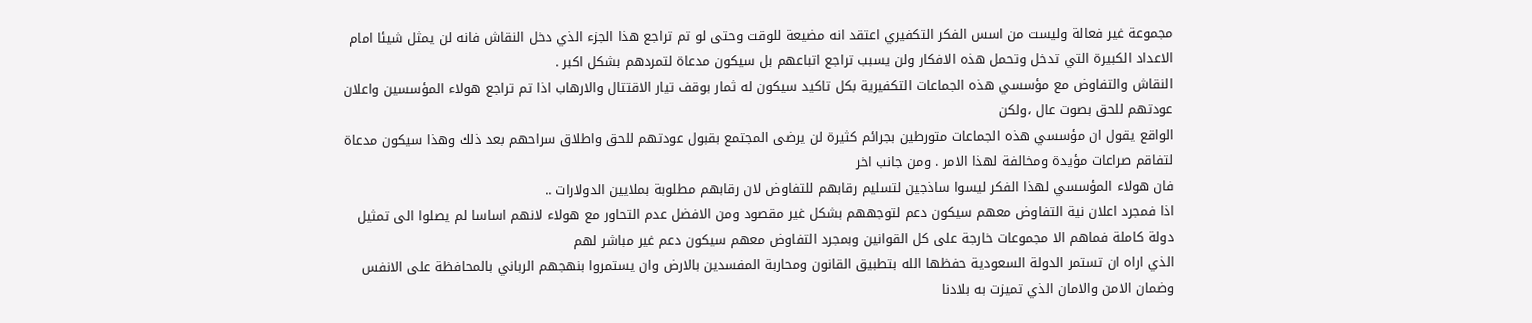مجموعة غير فعالة وليست من اسس الفكر التكفيري اعتقد انه مضيعة للوقت وحتى لو تم تراجع هذا الجزء الذي دخل النقاش فانه لن يمثل شيئا امام الاعداد الكبيرة التي تدخل وتحمل هذه الافكار ولن يسبب تراجع اتباعهم بل سيكون مدعاة لتمردهم بشكل اكبر .
النقاش والتفاوض مع مؤسسي هذه الجماعات التكفيرية بكل تاكيد سيكون له ثمار بوقف تيار الاقتتال والارهاب اذا تم تراجع هولاء المؤسسين واعلان عودتهم للحق بصوت عال ،ولكن
الواقع يقول ان مؤسسي هذه الجماعات متورطين بجرائم كثيرة لن يرضى المجتمع بقبول عودتهم للحق واطلاق سراحهم بعد ذلك وهذا سيكون مدعاة لتفاقم صراعات مؤيدة ومخالفة لهذا الامر . ومن جانب اخر
فان هولاء المؤسسي لهذا الفكر ليسوا ساذجين لتسليم رقابهم للتفاوض لان رقابهم مطلوبة بملايين الدولارات ..
اذا فمجرد اعلان نية التفاوض معهم سيكون دعم لتوجههم بشكل غير مقصود ومن الافضل عدم التحاور مع هولاء لانهم اساسا لم يصلوا الى تمثيل دولة كاملة فماهم الا مجموعات خارجة على كل القوانين وبمجرد التفاوض معهم سيكون دعم غير مباشر لهم
الذي اراه ان تستمر الدولة السعودية حفظها الله بتطبيق القانون ومحاربة المفسدين بالارض وان يستمروا بنهجهم الرباني بالمحافظة على الانفس وضمان الامن والامان الذي تميزت به بلادنا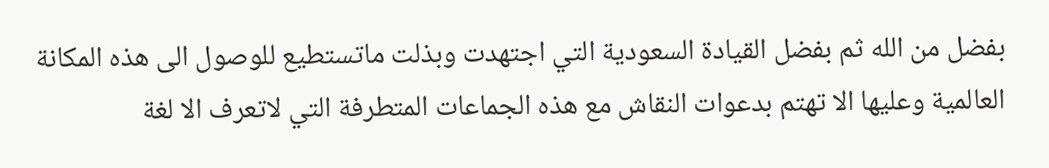بفضل من الله ثم بفضل القيادة السعودية التي اجتهدت وبذلت ماتستطيع للوصول الى هذه المكانة العالمية وعليها الا تهتم بدعوات النقاش مع هذه الجماعات المتطرفة التي لاتعرف الا لغة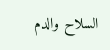السلاح والدم